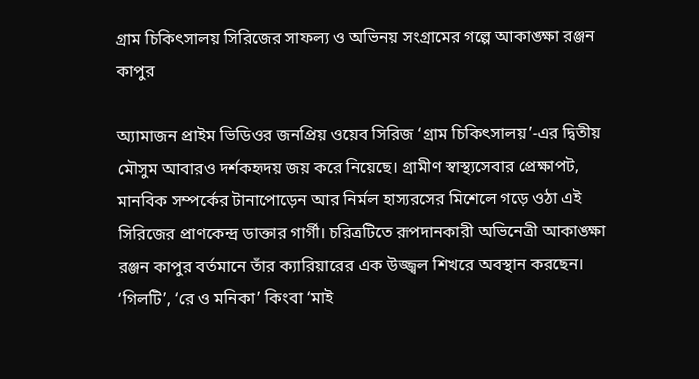গ্রাম চিকিৎসালয় সিরিজের সাফল্য ও অভিনয় সংগ্রামের গল্পে আকাঙ্ক্ষা রঞ্জন কাপুর

অ্যামাজন প্রাইম ভিডিওর জনপ্রিয় ওয়েব সিরিজ ‘গ্রাম চিকিৎসালয়’-এর দ্বিতীয় মৌসুম আবারও দর্শকহৃদয় জয় করে নিয়েছে। গ্রামীণ স্বাস্থ্যসেবার প্রেক্ষাপট, মানবিক সম্পর্কের টানাপোড়েন আর নির্মল হাস্যরসের মিশেলে গড়ে ওঠা এই সিরিজের প্রাণকেন্দ্র ডাক্তার গার্গী। চরিত্রটিতে রূপদানকারী অভিনেত্রী আকাঙ্ক্ষা রঞ্জন কাপুর বর্তমানে তাঁর ক্যারিয়ারের এক উজ্জ্বল শিখরে অবস্থান করছেন। ‘গিলটি’, ‘রে ও মনিকা’ কিংবা ‘মাই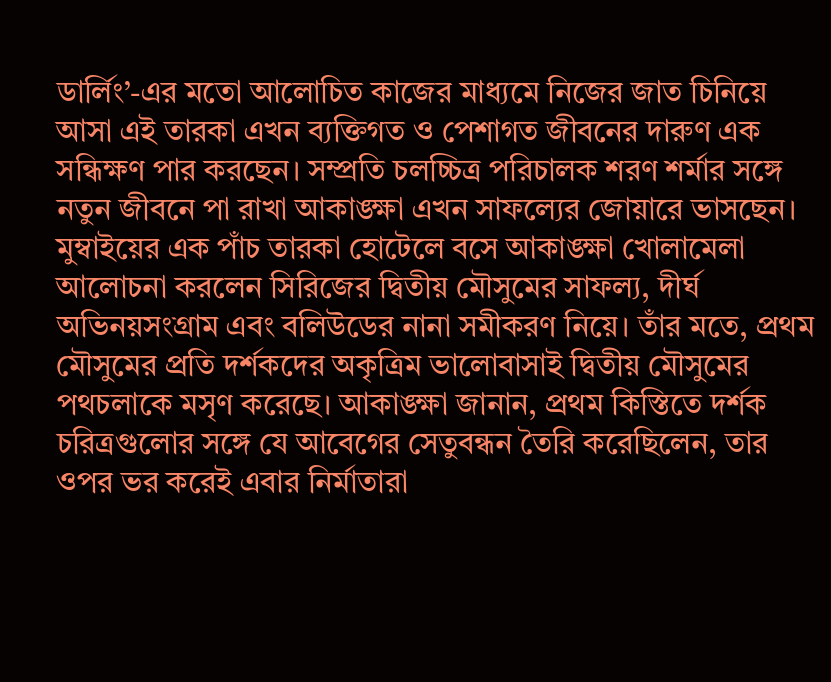ডার্লিং’-এর মতো আলোচিত কাজের মাধ্যমে নিজের জাত চিনিয়ে আসা এই তারকা এখন ব্যক্তিগত ও পেশাগত জীবনের দারুণ এক সন্ধিক্ষণ পার করছেন। সম্প্রতি চলচ্চিত্র পরিচালক শরণ শর্মার সঙ্গে নতুন জীবনে পা রাখা আকাঙ্ক্ষা এখন সাফল্যের জোয়ারে ভাসছেন।
মুম্বাইয়ের এক পাঁচ তারকা হোটেলে বসে আকাঙ্ক্ষা খোলামেলা আলোচনা করলেন সিরিজের দ্বিতীয় মৌসুমের সাফল্য, দীর্ঘ অভিনয়সংগ্রাম এবং বলিউডের নানা সমীকরণ নিয়ে। তাঁর মতে, প্রথম মৌসুমের প্রতি দর্শকদের অকৃত্রিম ভালোবাসাই দ্বিতীয় মৌসুমের পথচলাকে মসৃণ করেছে। আকাঙ্ক্ষা জানান, প্রথম কিস্তিতে দর্শক চরিত্রগুলোর সঙ্গে যে আবেগের সেতুবন্ধন তৈরি করেছিলেন, তার ওপর ভর করেই এবার নির্মাতারা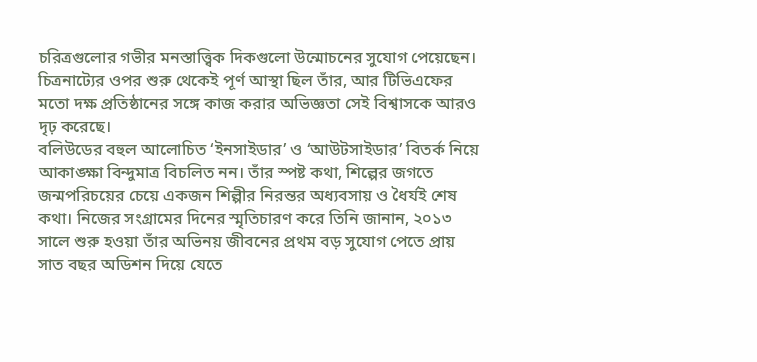চরিত্রগুলোর গভীর মনস্তাত্ত্বিক দিকগুলো উন্মোচনের সুযোগ পেয়েছেন। চিত্রনাট্যের ওপর শুরু থেকেই পূর্ণ আস্থা ছিল তাঁর, আর টিভিএফের মতো দক্ষ প্রতিষ্ঠানের সঙ্গে কাজ করার অভিজ্ঞতা সেই বিশ্বাসকে আরও দৃঢ় করেছে।
বলিউডের বহুল আলোচিত ‘ইনসাইডার’ ও ‘আউটসাইডার’ বিতর্ক নিয়ে আকাঙ্ক্ষা বিন্দুমাত্র বিচলিত নন। তাঁর স্পষ্ট কথা, শিল্পের জগতে জন্মপরিচয়ের চেয়ে একজন শিল্পীর নিরন্তর অধ্যবসায় ও ধৈর্যই শেষ কথা। নিজের সংগ্রামের দিনের স্মৃতিচারণ করে তিনি জানান, ২০১৩ সালে শুরু হওয়া তাঁর অভিনয় জীবনের প্রথম বড় সুযোগ পেতে প্রায় সাত বছর অডিশন দিয়ে যেতে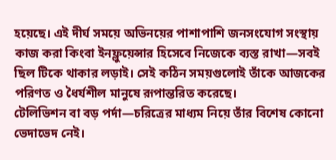হয়েছে। এই দীর্ঘ সময়ে অভিনয়ের পাশাপাশি জনসংযোগ সংস্থায় কাজ করা কিংবা ইনফ্লুয়েন্সার হিসেবে নিজেকে ব্যস্ত রাখা—সবই ছিল টিকে থাকার লড়াই। সেই কঠিন সময়গুলোই তাঁকে আজকের পরিণত ও ধৈর্যশীল মানুষে রূপান্তরিত করেছে।
টেলিভিশন বা বড় পর্দা—চরিত্রের মাধ্যম নিয়ে তাঁর বিশেষ কোনো ভেদাভেদ নেই।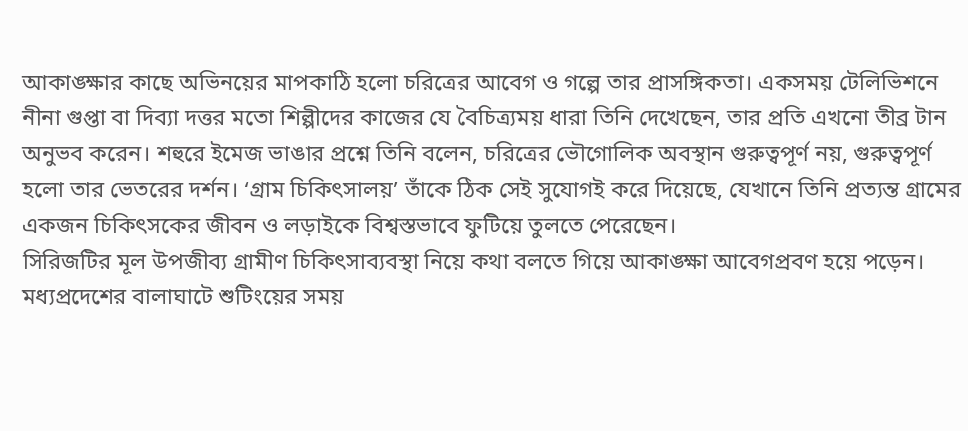আকাঙ্ক্ষার কাছে অভিনয়ের মাপকাঠি হলো চরিত্রের আবেগ ও গল্পে তার প্রাসঙ্গিকতা। একসময় টেলিভিশনে নীনা গুপ্তা বা দিব্যা দত্তর মতো শিল্পীদের কাজের যে বৈচিত্র্যময় ধারা তিনি দেখেছেন, তার প্রতি এখনো তীব্র টান অনুভব করেন। শহুরে ইমেজ ভাঙার প্রশ্নে তিনি বলেন, চরিত্রের ভৌগোলিক অবস্থান গুরুত্বপূর্ণ নয়, গুরুত্বপূর্ণ হলো তার ভেতরের দর্শন। ‘গ্রাম চিকিৎসালয়’ তাঁকে ঠিক সেই সুযোগই করে দিয়েছে, যেখানে তিনি প্রত্যন্ত গ্রামের একজন চিকিৎসকের জীবন ও লড়াইকে বিশ্বস্তভাবে ফুটিয়ে তুলতে পেরেছেন।
সিরিজটির মূল উপজীব্য গ্রামীণ চিকিৎসাব্যবস্থা নিয়ে কথা বলতে গিয়ে আকাঙ্ক্ষা আবেগপ্রবণ হয়ে পড়েন। মধ্যপ্রদেশের বালাঘাটে শুটিংয়ের সময়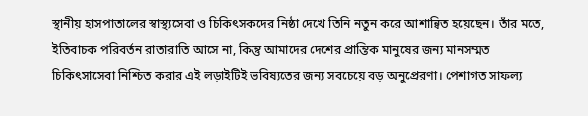স্থানীয় হাসপাতালের স্বাস্থ্যসেবা ও চিকিৎসকদের নিষ্ঠা দেখে তিনি নতুন করে আশান্বিত হয়েছেন। তাঁর মতে, ইতিবাচক পরিবর্তন রাতারাতি আসে না, কিন্তু আমাদের দেশের প্রান্তিক মানুষের জন্য মানসম্মত চিকিৎসাসেবা নিশ্চিত করার এই লড়াইটিই ভবিষ্যতের জন্য সবচেয়ে বড় অনুপ্রেরণা। পেশাগত সাফল্য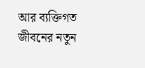আর ব্যক্তিগত জীবনের নতুন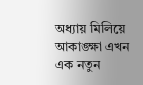অধ্যায় মিলিয়ে আকাঙ্ক্ষা এখন এক নতুন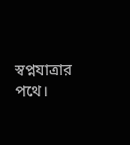স্বপ্নযাত্রার পথে।